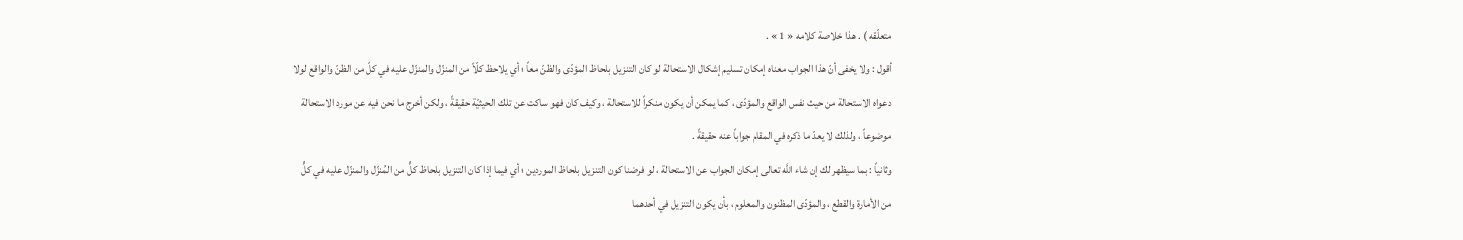متعلّقه ) . هذا خلاصة كلامه « 1 » .
أقول : ولا يخفى أنّ هذا الجواب معناه إمكان تسليم إشكال الاستحالة لو كان التنزيل بلحاظ المؤدّى والظنّ معاً ؛ أي يلاحظ كلّاً من المنزّل والمنزّل عليه في كلّ من الظنّ والواقع لولا دعواه الاستحالة من حيث نفس الواقع والمؤدّى ، كما يمكن أن يكون منكراً للاستحالة ، وكيف كان فهو ساكت عن تلك الحيثيّة حقيقةً ، ولكن أخرج ما نحن فيه عن مورد الاستحالة موضوعاً ، ولذلك لا يعدّ ما ذكره في المقام جواباً عنه حقيقةً .
وثانياً : بما سيظهر لك إن شاء اللَّه تعالى إمكان الجواب عن الاستحالة ، لو فرضنا كون التنزيل بلحاظ الموردين ؛ أي فيما إذا كان التنزيل بلحاظ كلٍّ من المُنزّل والمنزّل عليه في كلٍّ من الأمارة والقطع ، والمؤدّى المظنون والمعلوم ، بأن يكون التنزيل في أحدهما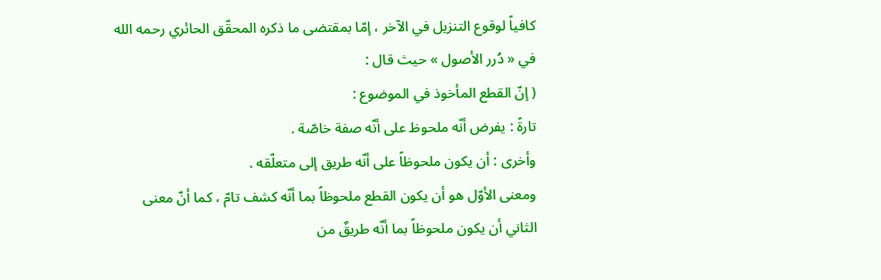كافياً لوقوع التنزيل في الآخر ، إمّا بمقتضى ما ذكره المحقّق الحائري رحمه الله في « دُرر الأصول » حيث قال :
( إنّ القطع المأخوذ في الموضوع :
تارةً : يفرض أنّه ملحوظ على أنّه صفة خاصّة .
وأخرى : أن يكون ملحوظاً على أنّه طريق إلى متعلّقه .
ومعنى الأوّل هو أن يكون القطع ملحوظاً بما أنّه كشف تامّ ، كما أنّ معنى الثاني أن يكون ملحوظاً بما أنّه طريقٌ من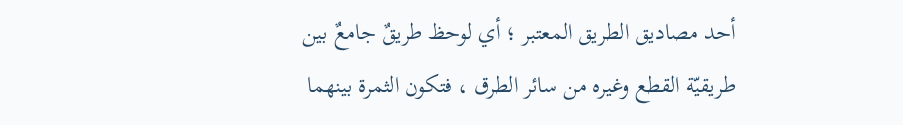أحد مصاديق الطريق المعتبر ؛ أي لوحظ طريقٌ جامعٌ بين طريقيّة القطع وغيره من سائر الطرق ، فتكون الثمرة بينهما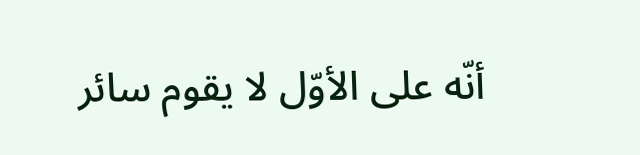أنّه على الأوّل لا يقوم سائر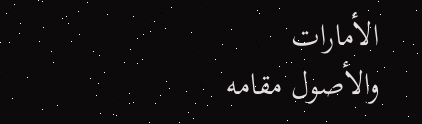الأمارات والأصول مقامه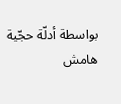بواسطة أدلّة حجّية
هامش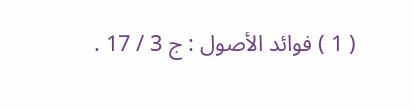( 1 ) فوائد الأصول : ج 3 / 17 .